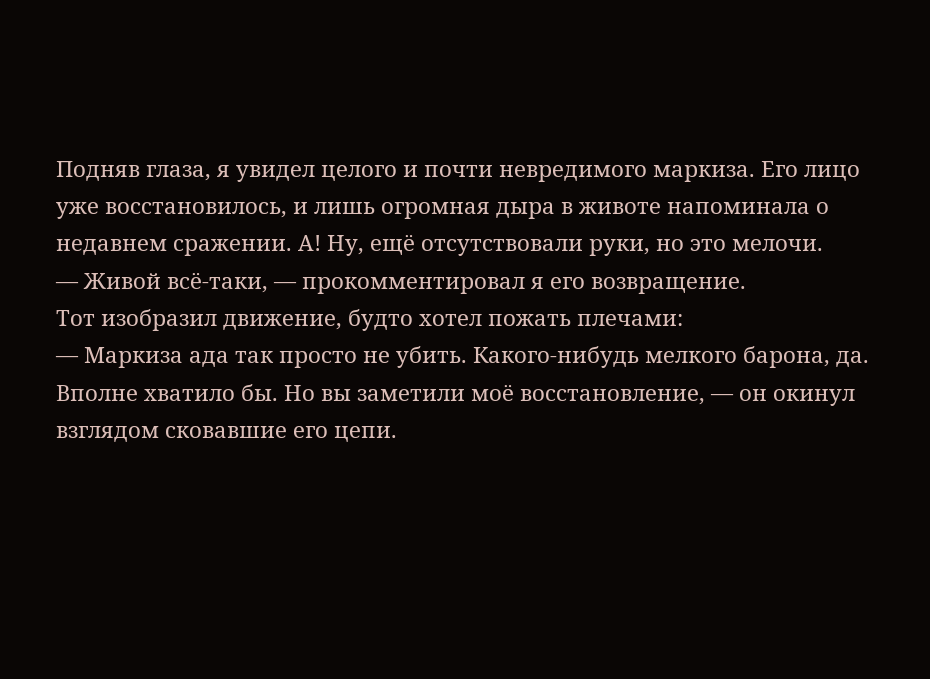Подняв глаза, я увидел целого и почти невредимого маркиза. Его лицо уже восстановилось, и лишь огромная дыра в животе напоминала о недавнем сражении. А! Ну, ещё отсутствовали руки, но это мелочи.
— Живой всё-таки, — прокомментировал я его возвращение.
Тот изобразил движение, будто хотел пожать плечами:
— Маркиза ада так просто не убить. Какого-нибудь мелкого барона, да. Вполне хватило бы. Но вы заметили моё восстановление, — он окинул взглядом сковавшие его цепи.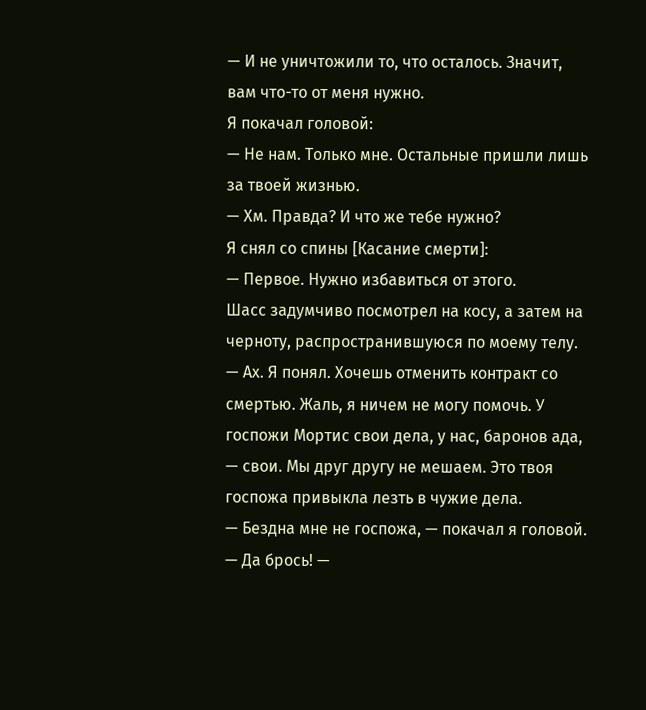— И не уничтожили то, что осталось. Значит, вам что-то от меня нужно.
Я покачал головой:
— Не нам. Только мне. Остальные пришли лишь за твоей жизнью.
— Хм. Правда? И что же тебе нужно?
Я снял со спины [Касание смерти]:
— Первое. Нужно избавиться от этого.
Шасс задумчиво посмотрел на косу, а затем на черноту, распространившуюся по моему телу.
— Ах. Я понял. Хочешь отменить контракт со смертью. Жаль, я ничем не могу помочь. У госпожи Мортис свои дела, у нас, баронов ада, — свои. Мы друг другу не мешаем. Это твоя госпожа привыкла лезть в чужие дела.
— Бездна мне не госпожа, — покачал я головой.
— Да брось! —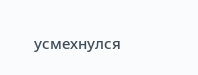усмехнулся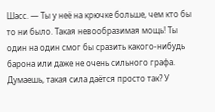Шасс. — Ты у неё на крючке больше, чем кто бы то ни было. Такая невообразимая мощь! Ты один на один смог бы сразить какого-нибудь барона или даже не очень сильного графа. Думаешь, такая сила даётся просто так? У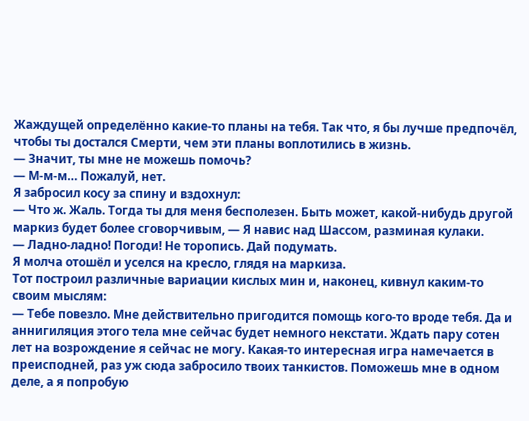Жаждущей определённо какие-то планы на тебя. Так что, я бы лучше предпочёл, чтобы ты достался Смерти, чем эти планы воплотились в жизнь.
— Значит, ты мне не можешь помочь?
— М-м-м… Пожалуй, нет.
Я забросил косу за спину и вздохнул:
— Что ж. Жаль. Тогда ты для меня бесполезен. Быть может, какой-нибудь другой маркиз будет более сговорчивым, — Я навис над Шассом, разминая кулаки.
— Ладно-ладно! Погоди! Не торопись. Дай подумать.
Я молча отошёл и уселся на кресло, глядя на маркиза.
Тот построил различные вариации кислых мин и, наконец, кивнул каким-то своим мыслям:
— Тебе повезло. Мне действительно пригодится помощь кого-то вроде тебя. Да и аннигиляция этого тела мне сейчас будет немного некстати. Ждать пару сотен лет на возрождение я сейчас не могу. Какая-то интересная игра намечается в преисподней, раз уж сюда забросило твоих танкистов. Поможешь мне в одном деле, а я попробую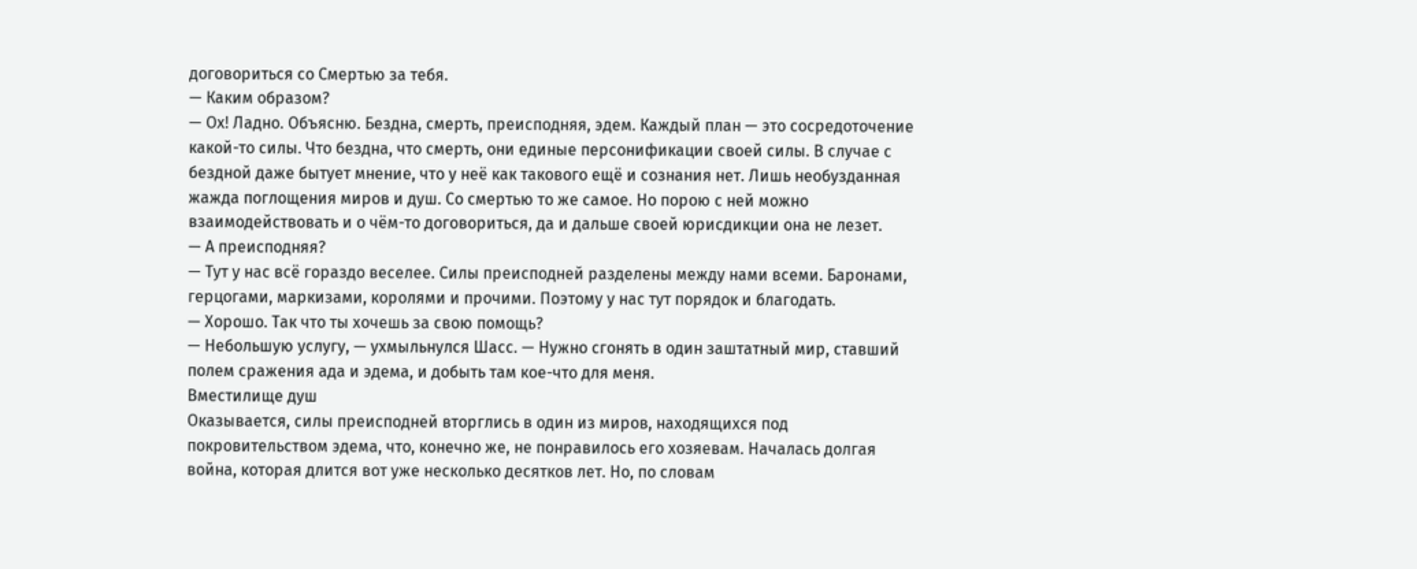договориться со Смертью за тебя.
— Каким образом?
— Ох! Ладно. Объясню. Бездна, смерть, преисподняя, эдем. Каждый план — это сосредоточение какой-то силы. Что бездна, что смерть, они единые персонификации своей силы. В случае с бездной даже бытует мнение, что у неё как такового ещё и сознания нет. Лишь необузданная жажда поглощения миров и душ. Со смертью то же самое. Но порою с ней можно взаимодействовать и о чём-то договориться, да и дальше своей юрисдикции она не лезет.
— А преисподняя?
— Тут у нас всё гораздо веселее. Силы преисподней разделены между нами всеми. Баронами, герцогами, маркизами, королями и прочими. Поэтому у нас тут порядок и благодать.
— Хорошо. Так что ты хочешь за свою помощь?
— Небольшую услугу, — ухмыльнулся Шасс. — Нужно сгонять в один заштатный мир, ставший полем сражения ада и эдема, и добыть там кое-что для меня.
Вместилище душ
Оказывается, силы преисподней вторглись в один из миров, находящихся под покровительством эдема, что, конечно же, не понравилось его хозяевам. Началась долгая война, которая длится вот уже несколько десятков лет. Но, по словам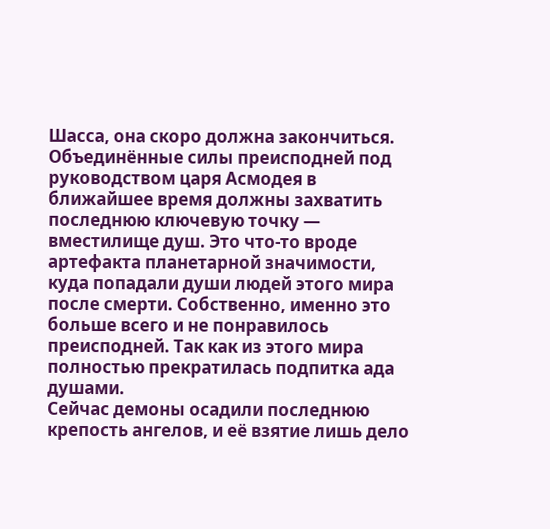Шасса, она скоро должна закончиться.
Объединённые силы преисподней под руководством царя Асмодея в ближайшее время должны захватить последнюю ключевую точку — вместилище душ. Это что-то вроде артефакта планетарной значимости, куда попадали души людей этого мира после смерти. Собственно, именно это больше всего и не понравилось преисподней. Так как из этого мира полностью прекратилась подпитка ада душами.
Сейчас демоны осадили последнюю крепость ангелов, и её взятие лишь дело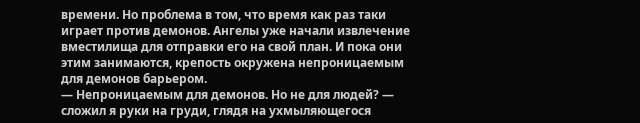времени. Но проблема в том, что время как раз таки играет против демонов. Ангелы уже начали извлечение вместилища для отправки его на свой план. И пока они этим занимаются, крепость окружена непроницаемым для демонов барьером.
— Непроницаемым для демонов. Но не для людей? — сложил я руки на груди, глядя на ухмыляющегося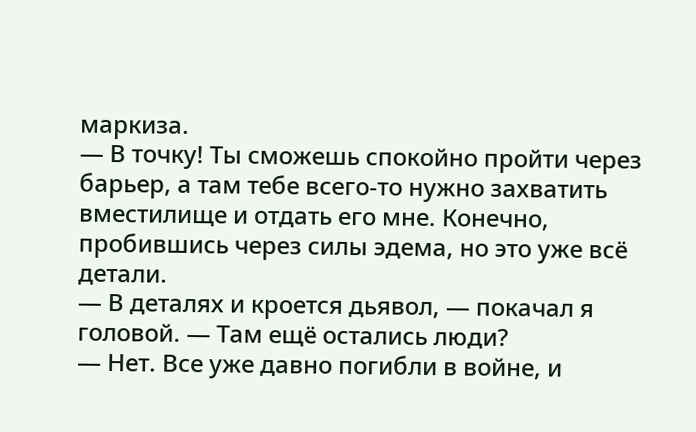маркиза.
— В точку! Ты сможешь спокойно пройти через барьер, а там тебе всего-то нужно захватить вместилище и отдать его мне. Конечно, пробившись через силы эдема, но это уже всё детали.
— В деталях и кроется дьявол, — покачал я головой. — Там ещё остались люди?
— Нет. Все уже давно погибли в войне, и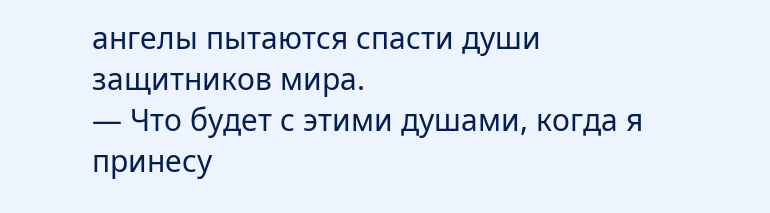ангелы пытаются спасти души защитников мира.
— Что будет с этими душами, когда я принесу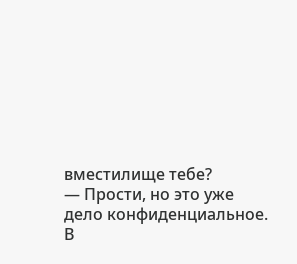вместилище тебе?
— Прости, но это уже дело конфиденциальное. В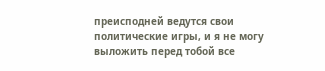преисподней ведутся свои политические игры, и я не могу выложить перед тобой все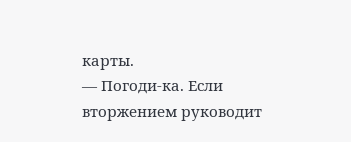карты.
— Погоди-ка. Если вторжением руководит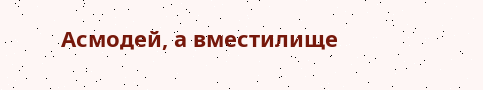Асмодей, а вместилище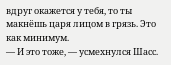вдруг окажется у тебя, то ты макнёшь царя лицом в грязь. Это как минимум.
— И это тоже, — усмехнулся Шасс.